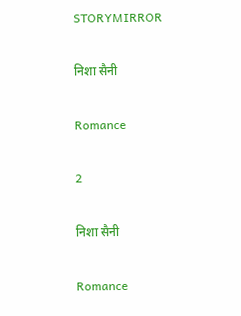STORYMIRROR

निशा सैनी

Romance

2

निशा सैनी

Romance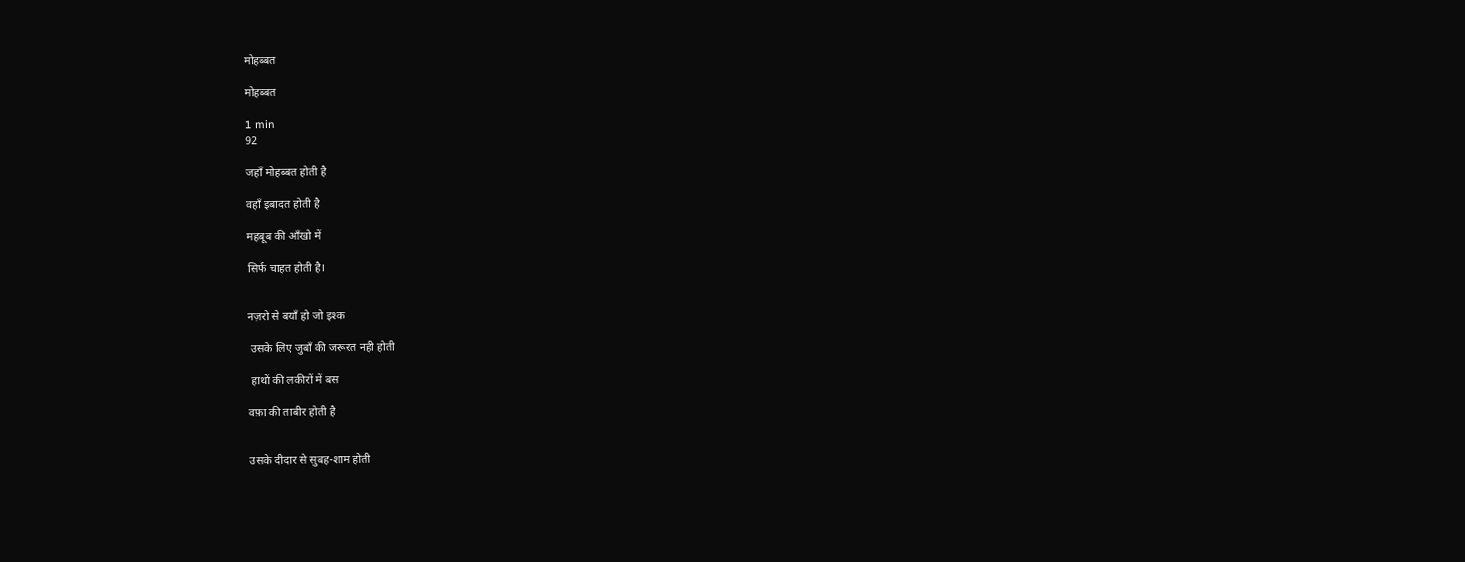मोहब्बत

मोहब्बत

1 min
92

जहाँ मोहब्बत होती है

वहाँ इबादत होती है

महबूब की आँखो में

सिर्फ चाहत होती है।


नज़रो से बयाँ हो जो इश्क

 उसके लिए जुबाँ की जरूरत नही होती

 हाथों की लकीरों में बस

वफ़ा की ताबीर होती है


उसके दीदार से सुबह-शाम होती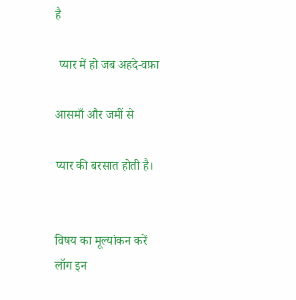है

 प्यार में हो जब अहदे-वफ़ा

आसमाँ और जमीं से

प्यार की बरसात होती है।


विषय का मूल्यांकन करें
लॉग इन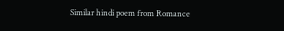Similar hindi poem from Romance